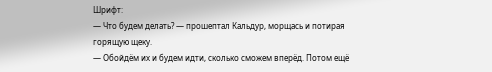Шрифт:
— Что будем делать? — прошептал Кальдур, морщась и потирая горящую щеку.
— Обойдём их и будем идти, сколько сможем вперёд. Потом ещё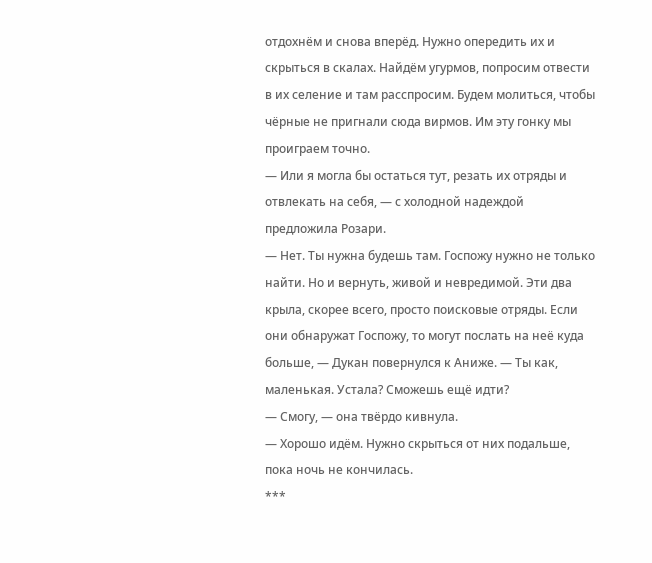отдохнём и снова вперёд. Нужно опередить их и скрыться в скалах. Найдём угурмов, попросим отвести в их селение и там расспросим. Будем молиться, чтобы чёрные не пригнали сюда вирмов. Им эту гонку мы проиграем точно.
— Или я могла бы остаться тут, резать их отряды и отвлекать на себя, — с холодной надеждой предложила Розари.
— Нет. Ты нужна будешь там. Госпожу нужно не только найти. Но и вернуть, живой и невредимой. Эти два крыла, скорее всего, просто поисковые отряды. Если они обнаружат Госпожу, то могут послать на неё куда больше, — Дукан повернулся к Аниже. — Ты как, маленькая. Устала? Сможешь ещё идти?
— Смогу, — она твёрдо кивнула.
— Хорошо идём. Нужно скрыться от них подальше, пока ночь не кончилась.
***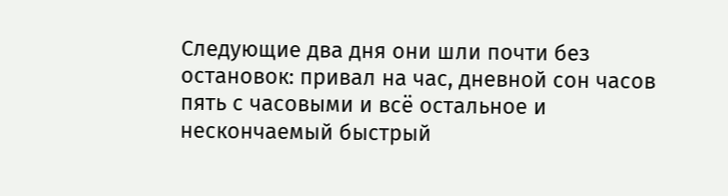Следующие два дня они шли почти без остановок: привал на час, дневной сон часов пять с часовыми и всё остальное и нескончаемый быстрый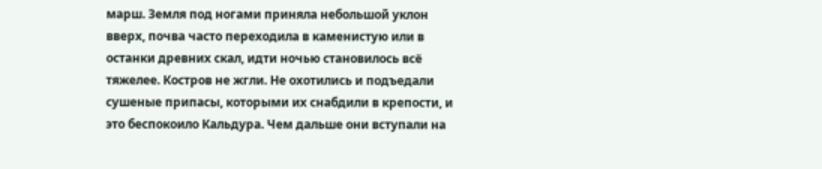марш. Земля под ногами приняла небольшой уклон вверх, почва часто переходила в каменистую или в останки древних скал, идти ночью становилось всё тяжелее. Костров не жгли. Не охотились и подъедали сушеные припасы, которыми их снабдили в крепости, и это беспокоило Кальдура. Чем дальше они вступали на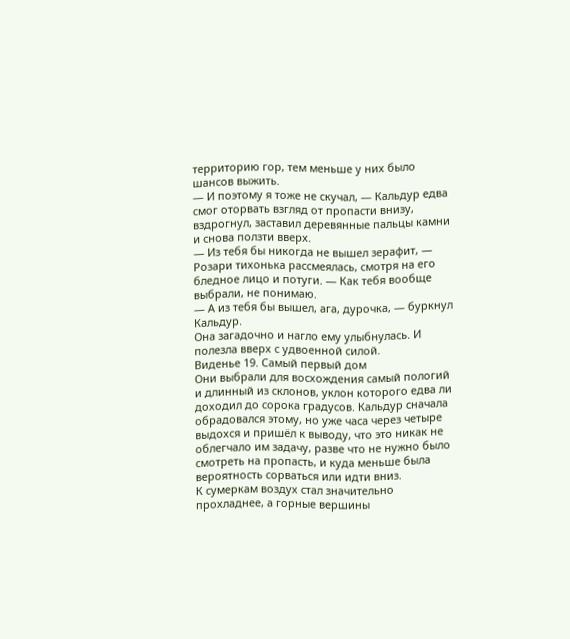территорию гор, тем меньше у них было шансов выжить.
— И поэтому я тоже не скучал, — Кальдур едва смог оторвать взгляд от пропасти внизу, вздрогнул, заставил деревянные пальцы камни и снова ползти вверх.
— Из тебя бы никогда не вышел зерафит, — Розари тихонька рассмеялась, смотря на его бледное лицо и потуги. — Как тебя вообще выбрали, не понимаю.
— А из тебя бы вышел, ага, дурочка, — буркнул Кальдур.
Она загадочно и нагло ему улыбнулась. И полезла вверх с удвоенной силой.
Виденье 19. Самый первый дом
Они выбрали для восхождения самый пологий и длинный из склонов, уклон которого едва ли доходил до сорока градусов. Кальдур сначала обрадовался этому, но уже часа через четыре выдохся и пришёл к выводу, что это никак не облегчало им задачу, разве что не нужно было смотреть на пропасть, и куда меньше была вероятность сорваться или идти вниз.
К сумеркам воздух стал значительно прохладнее, а горные вершины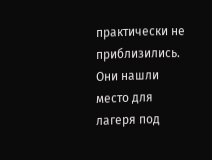практически не приблизились. Они нашли место для лагеря под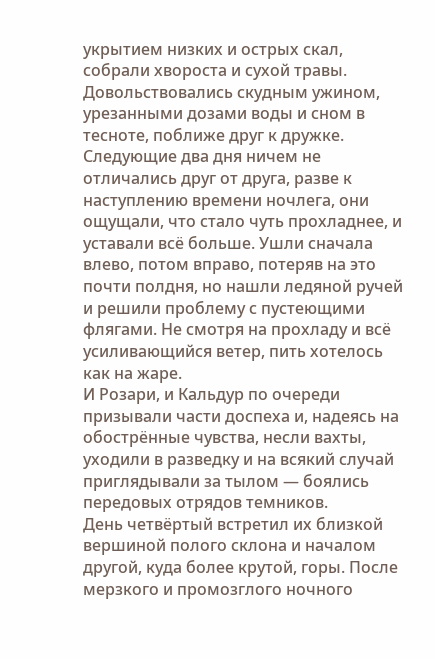укрытием низких и острых скал, собрали хвороста и сухой травы. Довольствовались скудным ужином, урезанными дозами воды и сном в тесноте, поближе друг к дружке.
Следующие два дня ничем не отличались друг от друга, разве к наступлению времени ночлега, они ощущали, что стало чуть прохладнее, и уставали всё больше. Ушли сначала влево, потом вправо, потеряв на это почти полдня, но нашли ледяной ручей и решили проблему с пустеющими флягами. Не смотря на прохладу и всё усиливающийся ветер, пить хотелось как на жаре.
И Розари, и Кальдур по очереди призывали части доспеха и, надеясь на обострённые чувства, несли вахты, уходили в разведку и на всякий случай приглядывали за тылом — боялись передовых отрядов темников.
День четвёртый встретил их близкой вершиной полого склона и началом другой, куда более крутой, горы. После мерзкого и промозглого ночного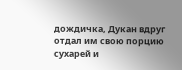дождичка, Дукан вдруг отдал им свою порцию сухарей и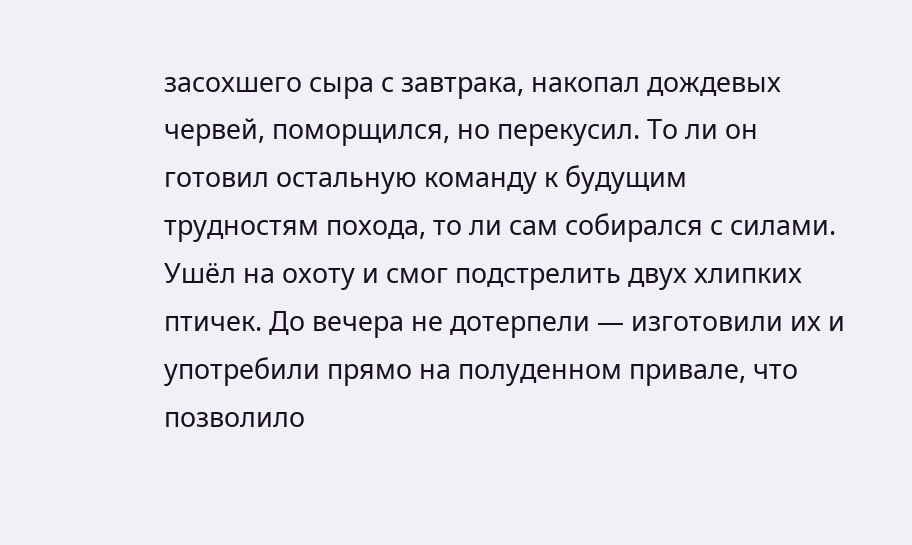засохшего сыра с завтрака, накопал дождевых червей, поморщился, но перекусил. То ли он готовил остальную команду к будущим трудностям похода, то ли сам собирался с силами. Ушёл на охоту и смог подстрелить двух хлипких птичек. До вечера не дотерпели — изготовили их и употребили прямо на полуденном привале, что позволило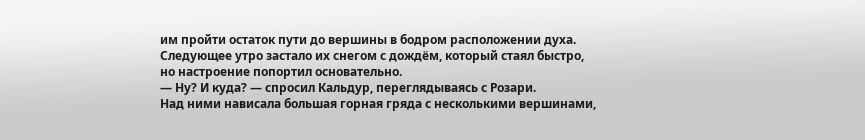им пройти остаток пути до вершины в бодром расположении духа.
Следующее утро застало их снегом с дождём, который стаял быстро, но настроение попортил основательно.
— Ну? И куда? — спросил Кальдур, переглядываясь с Розари.
Над ними нависала большая горная гряда с несколькими вершинами,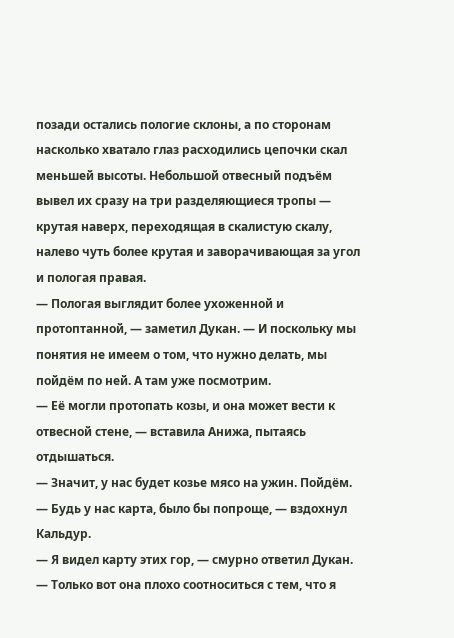позади остались пологие склоны, а по сторонам насколько хватало глаз расходились цепочки скал меньшей высоты. Небольшой отвесный подъём вывел их сразу на три разделяющиеся тропы — крутая наверх, переходящая в скалистую скалу, налево чуть более крутая и заворачивающая за угол и пологая правая.
— Пологая выглядит более ухоженной и протоптанной, — заметил Дукан. — И поскольку мы понятия не имеем о том, что нужно делать, мы пойдём по ней. А там уже посмотрим.
— Её могли протопать козы, и она может вести к отвесной стене, — вставила Анижа, пытаясь отдышаться.
— Значит, у нас будет козье мясо на ужин. Пойдём.
— Будь у нас карта, было бы попроще, — вздохнул Кальдур.
— Я видел карту этих гор, — смурно ответил Дукан. — Только вот она плохо соотноситься с тем, что я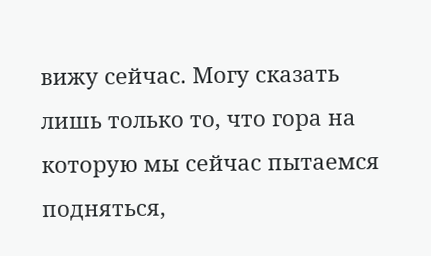вижу сейчас. Могу сказать лишь только то, что гора на которую мы сейчас пытаемся подняться,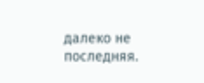далеко не последняя.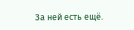За ней есть ещё.